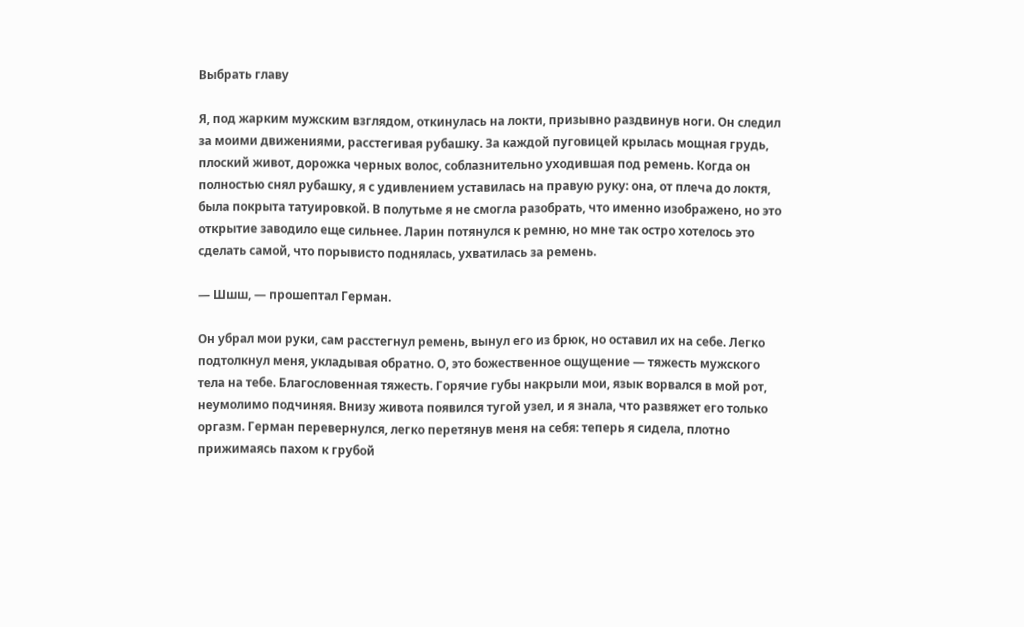Выбрать главу

Я, под жарким мужским взглядом, откинулась на локти, призывно раздвинув ноги. Он следил за моими движениями, расстегивая рубашку. За каждой пуговицей крылась мощная грудь, плоский живот, дорожка черных волос, соблазнительно уходившая под ремень. Когда он полностью снял рубашку, я с удивлением уставилась на правую руку: она, от плеча до локтя, была покрыта татуировкой. В полутьме я не смогла разобрать, что именно изображено, но это открытие заводило еще сильнее. Ларин потянулся к ремню, но мне так остро хотелось это сделать самой, что порывисто поднялась, ухватилась за ремень.

— Шшш, — прошептал Герман.

Он убрал мои руки, сам расстегнул ремень, вынул его из брюк, но оставил их на себе. Легко подтолкнул меня, укладывая обратно. О, это божественное ощущение — тяжесть мужского тела на тебе. Благословенная тяжесть. Горячие губы накрыли мои, язык ворвался в мой рот, неумолимо подчиняя. Внизу живота появился тугой узел, и я знала, что развяжет его только оргазм. Герман перевернулся, легко перетянув меня на себя: теперь я сидела, плотно прижимаясь пахом к грубой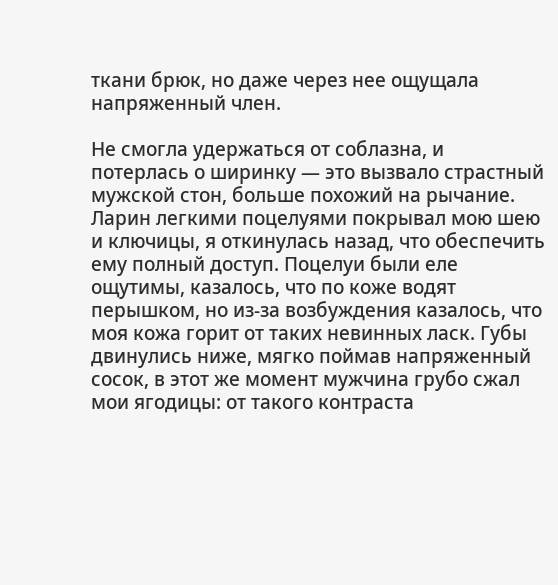ткани брюк, но даже через нее ощущала напряженный член.

Не смогла удержаться от соблазна, и потерлась о ширинку — это вызвало страстный мужской стон, больше похожий на рычание. Ларин легкими поцелуями покрывал мою шею и ключицы, я откинулась назад, что обеспечить ему полный доступ. Поцелуи были еле ощутимы, казалось, что по коже водят перышком, но из-за возбуждения казалось, что моя кожа горит от таких невинных ласк. Губы двинулись ниже, мягко поймав напряженный сосок, в этот же момент мужчина грубо сжал мои ягодицы: от такого контраста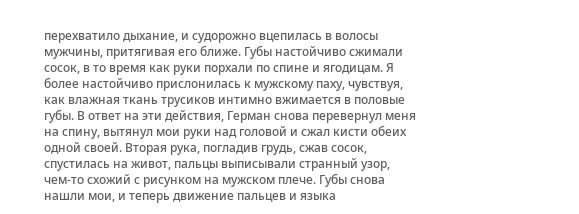перехватило дыхание, и судорожно вцепилась в волосы мужчины, притягивая его ближе. Губы настойчиво сжимали сосок, в то время как руки порхали по спине и ягодицам. Я более настойчиво прислонилась к мужскому паху, чувствуя, как влажная ткань трусиков интимно вжимается в половые губы. В ответ на эти действия, Герман снова перевернул меня на спину, вытянул мои руки над головой и сжал кисти обеих одной своей. Вторая рука, погладив грудь, сжав сосок, спустилась на живот, пальцы выписывали странный узор, чем-то схожий с рисунком на мужском плече. Губы снова нашли мои, и теперь движение пальцев и языка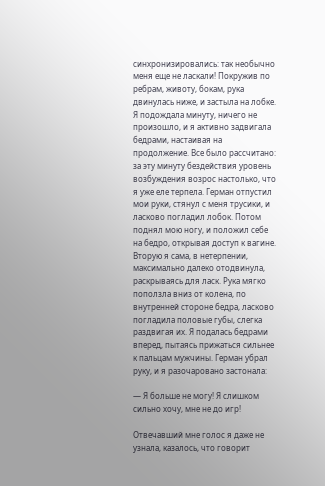синхронизировались: так необычно меня еще не ласкали! Покружив по ребрам, животу, бокам, рука двинулась ниже, и застыла на лобке. Я подождала минуту, ничего не произошло, и я активно задвигала бедрами, настаивая на продолжение. Все было рассчитано: за эту минуту бездействия уровень возбуждения возрос настолько, что я уже еле терпела. Герман отпустил мои руки, стянул с меня трусики, и ласково погладил лобок. Потом поднял мою ногу, и положил себе на бедро, открывая доступ к вагине. Вторую я сама, в нетерпении, максимально далеко отодвинула, раскрываясь для ласк. Рука мягко поползла вниз от колена, по внутренней стороне бедра, ласково погладила половые губы, слегка раздвигая их. Я подалась бедрами вперед, пытаясь прижаться сильнее к пальцам мужчины. Герман убрал руку, и я разочаровано застонала:

— Я больше не могу! Я слишком сильно хочу, мне не до игр!

Отвечавший мне голос я даже не узнала, казалось, что говорит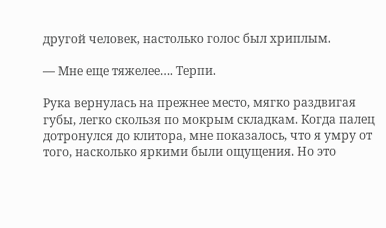другой человек, настолько голос был хриплым.

— Мне еще тяжелее…. Терпи.

Рука вернулась на прежнее место, мягко раздвигая губы, легко скользя по мокрым складкам. Когда палец дотронулся до клитора, мне показалось, что я умру от того, насколько яркими были ощущения. Но это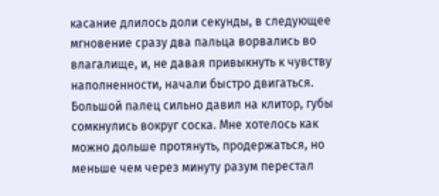касание длилось доли секунды, в следующее мгновение сразу два пальца ворвались во влагалище, и, не давая привыкнуть к чувству наполненности, начали быстро двигаться. Большой палец сильно давил на клитор, губы сомкнулись вокруг соска. Мне хотелось как можно дольше протянуть, продержаться, но меньше чем через минуту разум перестал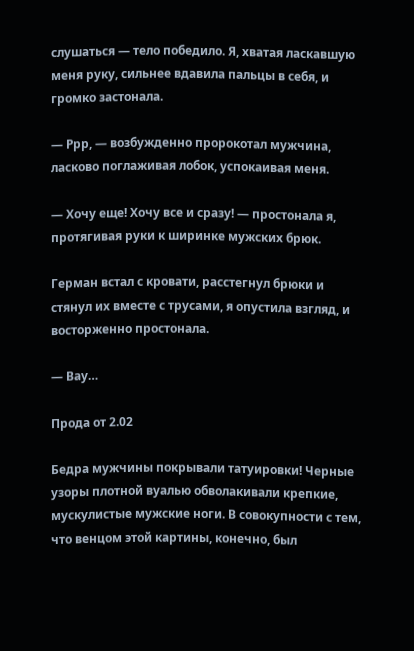слушаться — тело победило. Я, хватая ласкавшую меня руку, сильнее вдавила пальцы в себя, и громко застонала.

— Ррр, — возбужденно пророкотал мужчина, ласково поглаживая лобок, успокаивая меня.

— Хочу еще! Хочу все и сразу! — простонала я, протягивая руки к ширинке мужских брюк.

Герман встал с кровати, расстегнул брюки и стянул их вместе с трусами, я опустила взгляд, и восторженно простонала.

— Вау…

Прода от 2.02

Бедра мужчины покрывали татуировки! Черные узоры плотной вуалью обволакивали крепкие, мускулистые мужские ноги. В совокупности с тем, что венцом этой картины, конечно, был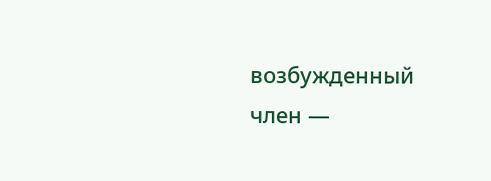возбужденный член —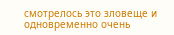смотрелось это зловеще и одновременно очень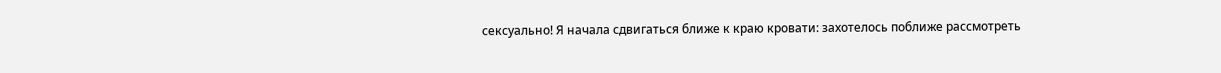сексуально! Я начала сдвигаться ближе к краю кровати: захотелось поближе рассмотреть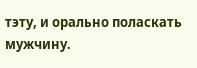тэту, и орально поласкать мужчину.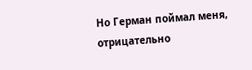Но Герман поймал меня, отрицательно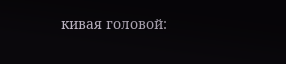кивая головой: